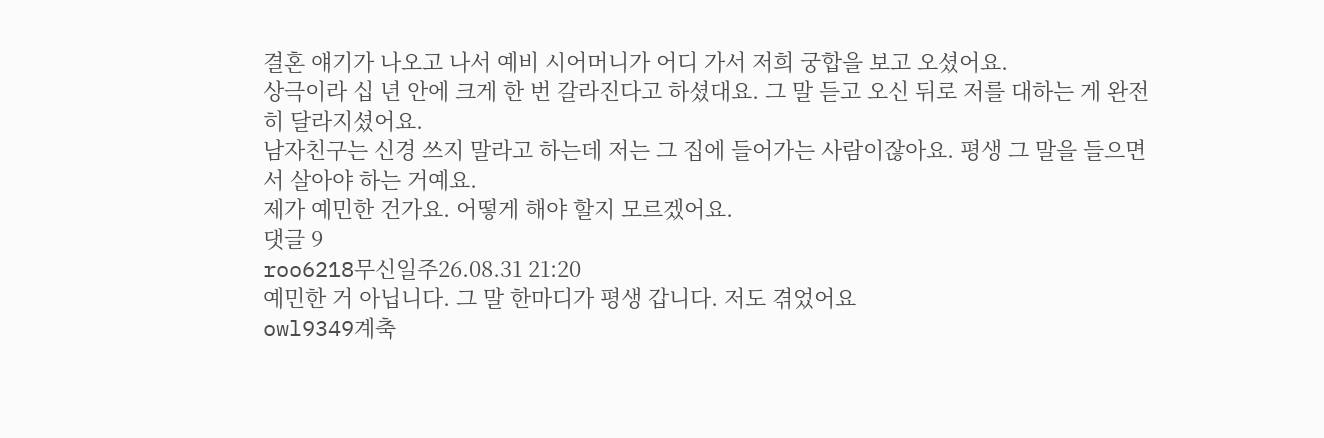결혼 얘기가 나오고 나서 예비 시어머니가 어디 가서 저희 궁합을 보고 오셨어요.
상극이라 십 년 안에 크게 한 번 갈라진다고 하셨대요. 그 말 듣고 오신 뒤로 저를 대하는 게 완전히 달라지셨어요.
남자친구는 신경 쓰지 말라고 하는데 저는 그 집에 들어가는 사람이잖아요. 평생 그 말을 들으면서 살아야 하는 거예요.
제가 예민한 건가요. 어떻게 해야 할지 모르겠어요.
댓글 9
roo6218무신일주26.08.31 21:20
예민한 거 아닙니다. 그 말 한마디가 평생 갑니다. 저도 겪었어요
owl9349계축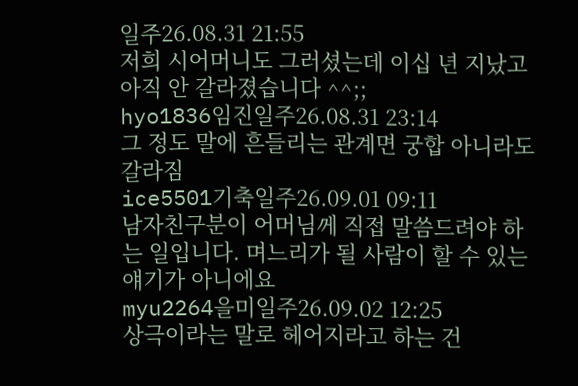일주26.08.31 21:55
저희 시어머니도 그러셨는데 이십 년 지났고 아직 안 갈라졌습니다 ^^;;
hyo1836임진일주26.08.31 23:14
그 정도 말에 흔들리는 관계면 궁합 아니라도 갈라짐
ice5501기축일주26.09.01 09:11
남자친구분이 어머님께 직접 말씀드려야 하는 일입니다. 며느리가 될 사람이 할 수 있는 얘기가 아니에요
myu2264을미일주26.09.02 12:25
상극이라는 말로 헤어지라고 하는 건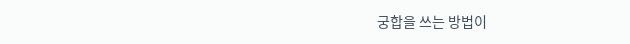궁합을 쓰는 방법이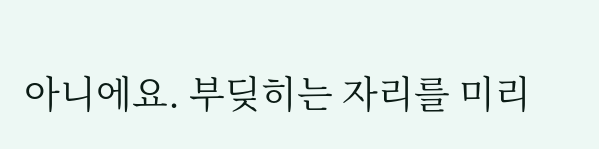아니에요. 부딪히는 자리를 미리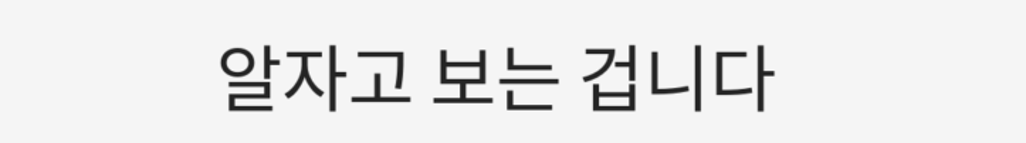알자고 보는 겁니다